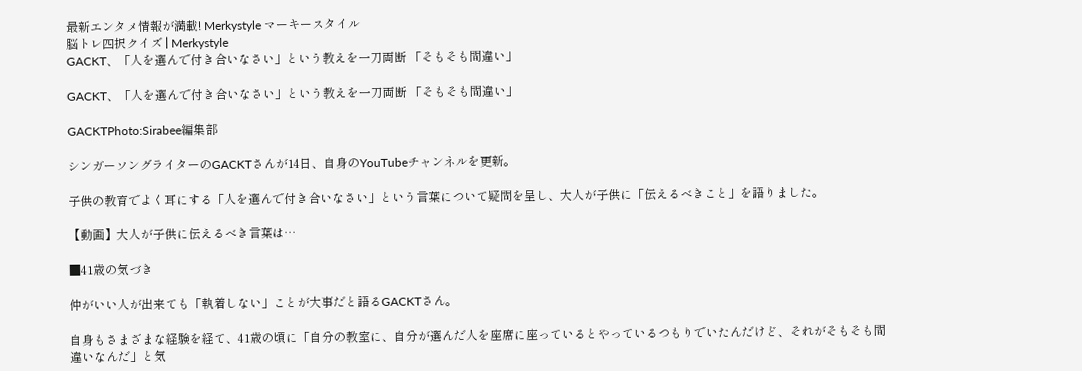最新エンタメ情報が満載! Merkystyle マーキースタイル
脳トレ四択クイズ | Merkystyle
GACKT、「人を選んで付き合いなさい」という教えを一刀両断 「そもそも間違い」

GACKT、「人を選んで付き合いなさい」という教えを一刀両断 「そもそも間違い」

GACKTPhoto:Sirabee編集部

シンガーソングライターのGACKTさんが14日、自身のYouTubeチャンネルを更新。

子供の教育でよく耳にする「人を選んで付き合いなさい」という言葉について疑問を呈し、大人が子供に「伝えるべきこと」を語りました。

【動画】大人が子供に伝えるべき言葉は…

■41歳の気づき

仲がいい人が出来ても「執着しない」ことが大事だと語るGACKTさん。

自身もさまざまな経験を経て、41歳の頃に「自分の教室に、自分が選んだ人を座席に座っているとやっているつもりでいたんだけど、それがそもそも間違いなんだ」と気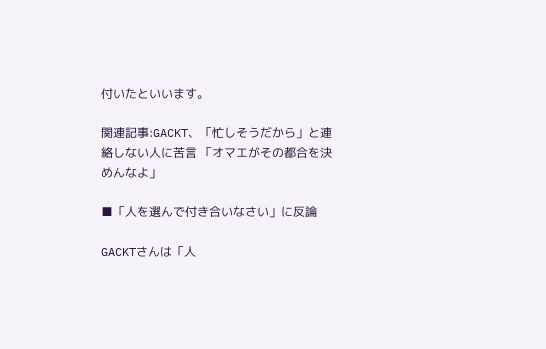付いたといいます。

関連記事:GACKT、「忙しそうだから」と連絡しない人に苦言 「オマエがその都合を決めんなよ」

■「人を選んで付き合いなさい」に反論

GACKTさんは「人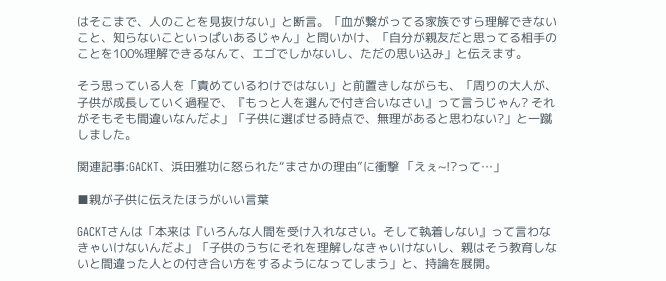はそこまで、人のことを見抜けない」と断言。「血が繋がってる家族ですら理解できないこと、知らないこといっぱいあるじゃん」と問いかけ、「自分が親友だと思ってる相手のことを100%理解できるなんて、エゴでしかないし、ただの思い込み」と伝えます。

そう思っている人を「責めているわけではない」と前置きしながらも、「周りの大人が、子供が成長していく過程で、『もっと人を選んで付き合いなさい』って言うじゃん? それがそもそも間違いなんだよ」「子供に選ばせる時点で、無理があると思わない?」と一蹴しました。

関連記事:GACKT、浜田雅功に怒られた“まさかの理由”に衝撃 「えぇ~!?って…」

■親が子供に伝えたほうがいい言葉

GACKTさんは「本来は『いろんな人間を受け入れなさい。そして執着しない』って言わなきゃいけないんだよ」「子供のうちにそれを理解しなきゃいけないし、親はそう教育しないと間違った人との付き合い方をするようになってしまう」と、持論を展開。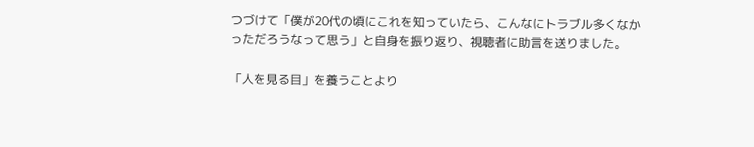つづけて「僕が20代の頃にこれを知っていたら、こんなにトラブル多くなかっただろうなって思う」と自身を振り返り、視聴者に助言を送りました。

「人を見る目」を養うことより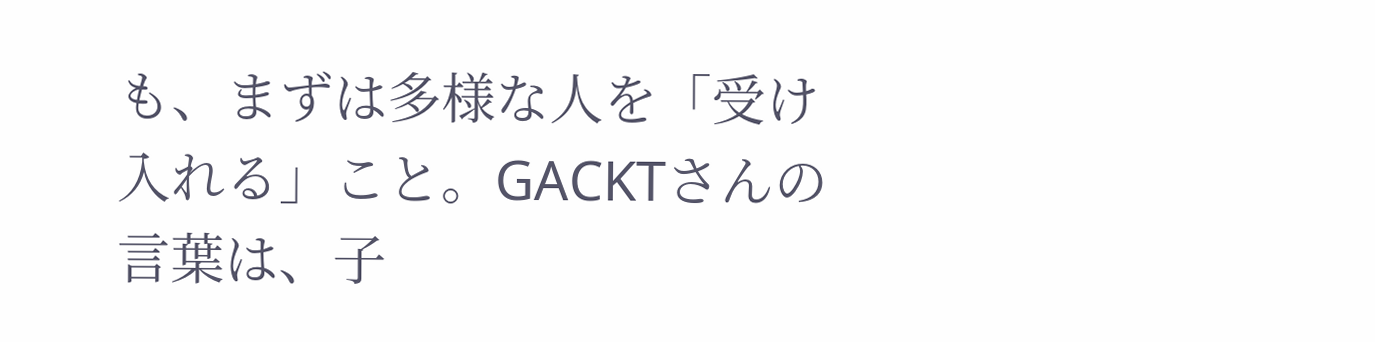も、まずは多様な人を「受け入れる」こと。GACKTさんの言葉は、子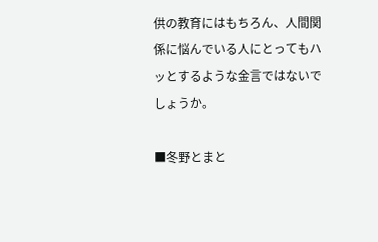供の教育にはもちろん、人間関係に悩んでいる人にとってもハッとするような金言ではないでしょうか。

■冬野とまと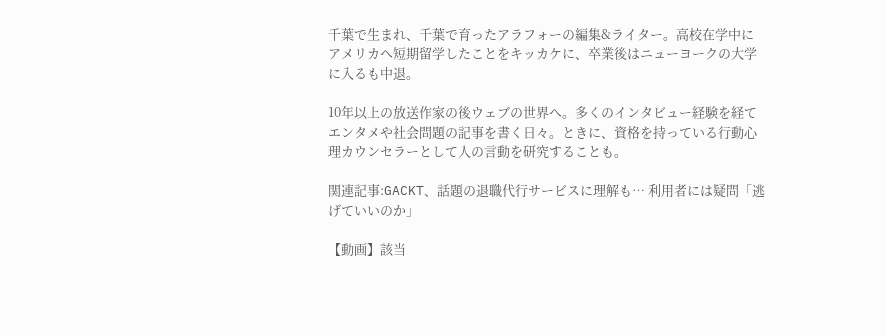千葉で生まれ、千葉で育ったアラフォーの編集&ライター。高校在学中にアメリカへ短期留学したことをキッカケに、卒業後はニューヨークの大学に入るも中退。

10年以上の放送作家の後ウェブの世界へ。多くのインタビュー経験を経てエンタメや社会問題の記事を書く日々。ときに、資格を持っている行動心理カウンセラーとして人の言動を研究することも。

関連記事:GACKT、話題の退職代行サービスに理解も… 利用者には疑問「逃げていいのか」

【動画】該当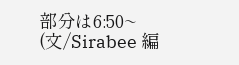部分は6:50~ (文/Sirabee 編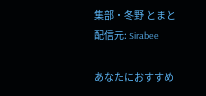集部・冬野 とまと
配信元: Sirabee

あなたにおすすめ